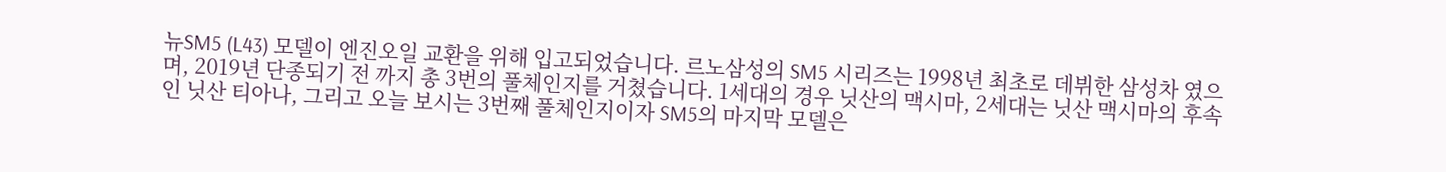뉴SM5 (L43) 모델이 엔진오일 교환을 위해 입고되었습니다. 르노삼성의 SM5 시리즈는 1998년 최초로 데뷔한 삼성차 였으며, 2019년 단종되기 전 까지 총 3번의 풀체인지를 거쳤습니다. 1세대의 경우 닛산의 맥시마, 2세대는 닛산 맥시마의 후속인 닛산 티아나, 그리고 오늘 보시는 3번째 풀체인지이자 SM5의 마지막 모델은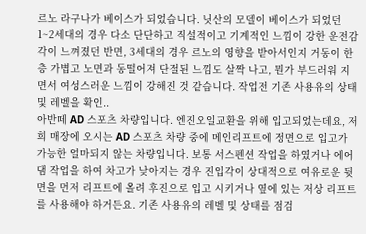르노 라구나가 베이스가 되었습니다. 닛산의 모델이 베이스가 되었던 1~2세대의 경우 다소 단단하고 직설적이고 기계적인 느낌이 강한 운전감각이 느껴졌던 반면, 3세대의 경우 르노의 영향을 받아서인지 거동이 한층 가볍고 노면과 동떨어져 단절된 느낌도 살짝 나고, 뭔가 부드러워 지면서 여성스러운 느낌이 강해진 것 같습니다. 작업전 기존 사용유의 상태 및 레벨을 확인..
아반떼 AD 스포츠 차량입니다. 엔진오일교환을 위해 입고되었는데요, 저희 매장에 오시는 AD 스포츠 차량 중에 메인리프트에 정면으로 입고가 가능한 얼마되지 않는 차량입니다. 보통 서스펜션 작업을 하였거나 에어댐 작업을 하여 차고가 낮아지는 경우 진입각이 상대적으로 여유로운 뒷면을 먼저 리프트에 올려 후진으로 입고 시키거나 옆에 있는 저상 리프트를 사용해야 하거든요. 기존 사용유의 레벨 및 상태를 점검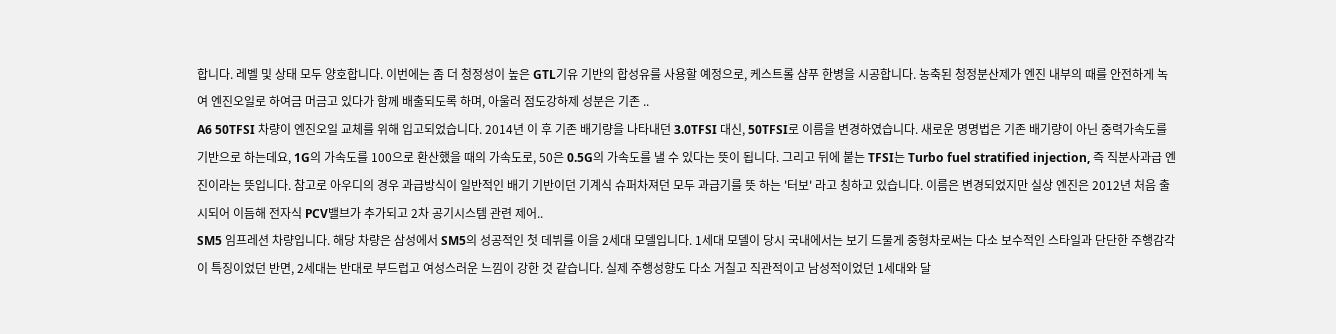합니다. 레벨 및 상태 모두 양호합니다. 이번에는 좀 더 청정성이 높은 GTL기유 기반의 합성유를 사용할 예정으로, 케스트롤 샴푸 한병을 시공합니다. 농축된 청정분산제가 엔진 내부의 때를 안전하게 녹여 엔진오일로 하여금 머금고 있다가 함께 배출되도록 하며, 아울러 점도강하제 성분은 기존 ..
A6 50TFSI 차량이 엔진오일 교체를 위해 입고되었습니다. 2014년 이 후 기존 배기량을 나타내던 3.0TFSI 대신, 50TFSI로 이름을 변경하였습니다. 새로운 명명법은 기존 배기량이 아닌 중력가속도를 기반으로 하는데요, 1G의 가속도를 100으로 환산했을 때의 가속도로, 50은 0.5G의 가속도를 낼 수 있다는 뜻이 됩니다. 그리고 뒤에 붙는 TFSI는 Turbo fuel stratified injection, 즉 직분사과급 엔진이라는 뜻입니다. 참고로 아우디의 경우 과급방식이 일반적인 배기 기반이던 기계식 슈퍼차져던 모두 과급기를 뜻 하는 '터보' 라고 칭하고 있습니다. 이름은 변경되었지만 실상 엔진은 2012년 처음 출시되어 이듬해 전자식 PCV밸브가 추가되고 2차 공기시스템 관련 제어..
SM5 임프레션 차량입니다. 해당 차량은 삼성에서 SM5의 성공적인 첫 데뷔를 이을 2세대 모델입니다. 1세대 모델이 당시 국내에서는 보기 드물게 중형차로써는 다소 보수적인 스타일과 단단한 주행감각이 특징이었던 반면, 2세대는 반대로 부드럽고 여성스러운 느낌이 강한 것 같습니다. 실제 주행성향도 다소 거칠고 직관적이고 남성적이었던 1세대와 달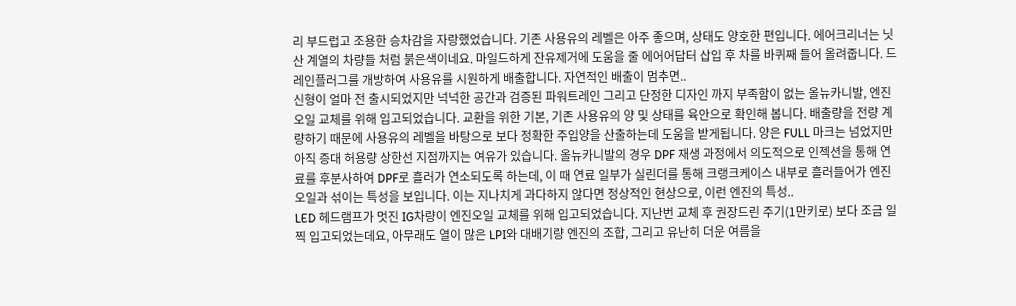리 부드럽고 조용한 승차감을 자랑했었습니다. 기존 사용유의 레벨은 아주 좋으며, 상태도 양호한 편입니다. 에어크리너는 닛산 계열의 차량들 처럼 붉은색이네요. 마일드하게 잔유제거에 도움을 줄 에어어답터 삽입 후 차를 바퀴째 들어 올려줍니다. 드레인플러그를 개방하여 사용유를 시원하게 배출합니다. 자연적인 배출이 멈추면..
신형이 얼마 전 출시되었지만 넉넉한 공간과 검증된 파워트레인 그리고 단정한 디자인 까지 부족함이 없는 올뉴카니발, 엔진오일 교체를 위해 입고되었습니다. 교환을 위한 기본, 기존 사용유의 양 및 상태를 육안으로 확인해 봅니다. 배출량을 전량 계량하기 때문에 사용유의 레벨을 바탕으로 보다 정확한 주입양을 산출하는데 도움을 받게됩니다. 양은 FULL 마크는 넘었지만 아직 증대 허용량 상한선 지점까지는 여유가 있습니다. 올뉴카니발의 경우 DPF 재생 과정에서 의도적으로 인젝션을 통해 연료를 후분사하여 DPF로 흘러가 연소되도록 하는데, 이 때 연료 일부가 실린더를 통해 크랭크케이스 내부로 흘러들어가 엔진오일과 섞이는 특성을 보입니다. 이는 지나치게 과다하지 않다면 정상적인 현상으로, 이런 엔진의 특성..
LED 헤드램프가 멋진 IG차량이 엔진오일 교체를 위해 입고되었습니다. 지난번 교체 후 권장드린 주기(1만키로) 보다 조금 일찍 입고되었는데요, 아무래도 열이 많은 LPI와 대배기량 엔진의 조합, 그리고 유난히 더운 여름을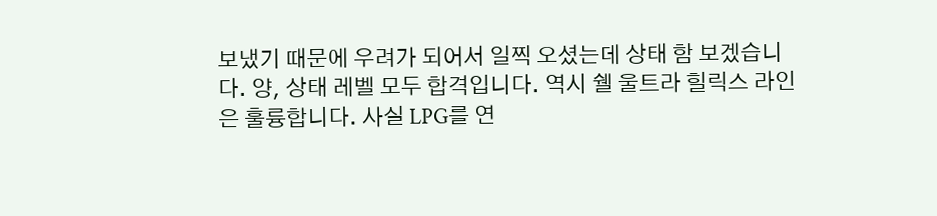보냈기 때문에 우려가 되어서 일찍 오셨는데 상태 함 보겠습니다. 양, 상태 레벨 모두 합격입니다. 역시 쉘 울트라 힐릭스 라인은 훌륭합니다. 사실 LPG를 연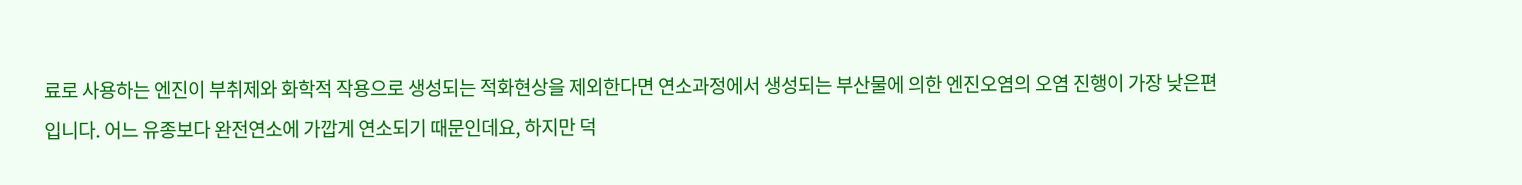료로 사용하는 엔진이 부취제와 화학적 작용으로 생성되는 적화현상을 제외한다면 연소과정에서 생성되는 부산물에 의한 엔진오염의 오염 진행이 가장 낮은편입니다. 어느 유종보다 완전연소에 가깝게 연소되기 때문인데요, 하지만 덕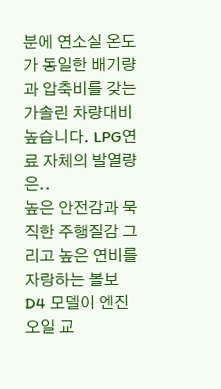분에 연소실 온도가 동일한 배기량과 압축비를 갖는 가솔린 차량대비 높습니다. LPG연료 자체의 발열량은..
높은 안전감과 묵직한 주행질감 그리고 높은 연비를 자랑하는 볼보 D4 모델이 엔진오일 교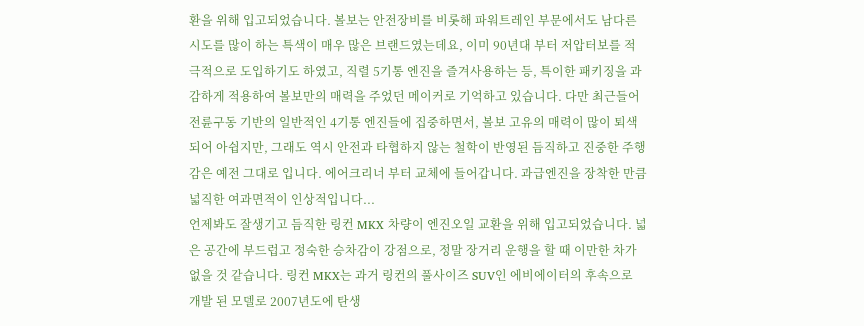환을 위해 입고되었습니다. 볼보는 안전장비를 비롯해 파워트레인 부문에서도 남다른 시도를 많이 하는 특색이 매우 많은 브랜드였는데요, 이미 90년대 부터 저압터보를 적극적으로 도입하기도 하였고, 직렬 5기통 엔진을 즐겨사용하는 등, 특이한 패키징을 과감하게 적용하여 볼보만의 매력을 주었던 메이커로 기억하고 있습니다. 다만 최근들어 전륜구동 기반의 일반적인 4기통 엔진들에 집중하면서, 볼보 고유의 매력이 많이 퇴색되어 아쉽지만, 그래도 역시 안전과 타협하지 않는 철학이 반영된 듬직하고 진중한 주행감은 예전 그대로 입니다. 에어크리너 부터 교체에 들어갑니다. 과급엔진을 장착한 만큼 넓직한 여과면적이 인상적입니다...
언제봐도 잘생기고 듬직한 링컨 MKX 차량이 엔진오일 교환을 위해 입고되었습니다. 넓은 공간에 부드럽고 정숙한 승차감이 강점으로, 정말 장거리 운행을 할 때 이만한 차가 없을 것 같습니다. 링컨 MKX는 과거 링컨의 풀사이즈 SUV인 에비에이터의 후속으로 개발 된 모델로 2007년도에 탄생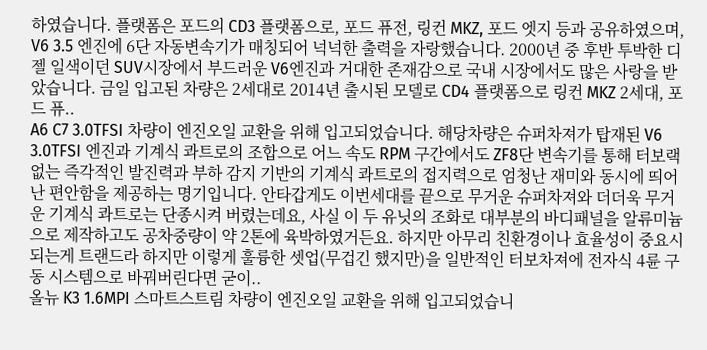하였습니다. 플랫폼은 포드의 CD3 플랫폼으로, 포드 퓨전, 링컨 MKZ, 포드 엣지 등과 공유하였으며, V6 3.5 엔진에 6단 자동변속기가 매칭되어 넉넉한 출력을 자랑했습니다. 2000년 중 후반 투박한 디젤 일색이던 SUV시장에서 부드러운 V6엔진과 거대한 존재감으로 국내 시장에서도 많은 사랑을 받았습니다. 금일 입고된 차량은 2세대로 2014년 출시된 모델로 CD4 플랫폼으로 링컨 MKZ 2세대, 포드 퓨..
A6 C7 3.0TFSI 차량이 엔진오일 교환을 위해 입고되었습니다. 해당차량은 슈퍼차져가 탑재된 V6 3.0TFSI 엔진과 기계식 콰트로의 조합으로 어느 속도 RPM 구간에서도 ZF8단 변속기를 통해 터보랙 없는 즉각적인 발진력과 부하 감지 기반의 기계식 콰트로의 접지력으로 엄청난 재미와 동시에 띄어난 편안함을 제공하는 명기입니다. 안타갑게도 이번세대를 끝으로 무거운 슈퍼차져와 더더욱 무거운 기계식 콰트로는 단종시켜 버렸는데요, 사실 이 두 유닛의 조화로 대부분의 바디패널을 알류미늄으로 제작하고도 공차중량이 약 2톤에 육박하였거든요. 하지만 아무리 친환경이나 효율성이 중요시 되는게 트랜드라 하지만 이렇게 훌륭한 셋업(무겁긴 했지만)을 일반적인 터보차져에 전자식 4륜 구동 시스템으로 바꿔버린다면 굳이..
올뉴 K3 1.6MPI 스마트스트림 차량이 엔진오일 교환을 위해 입고되었습니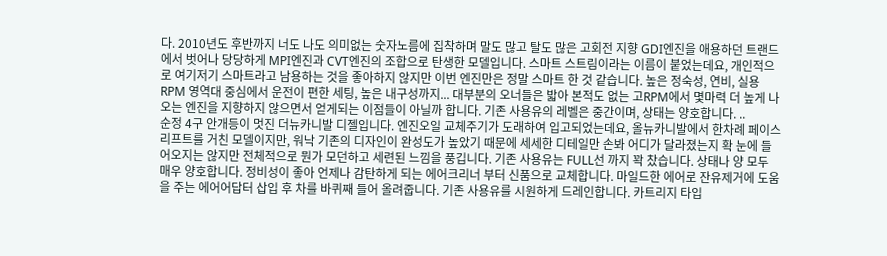다. 2010년도 후반까지 너도 나도 의미없는 숫자노름에 집착하며 말도 많고 탈도 많은 고회전 지향 GDI엔진을 애용하던 트랜드에서 벗어나 당당하게 MPI엔진과 CVT엔진의 조합으로 탄생한 모델입니다. 스마트 스트림이라는 이름이 붙었는데요, 개인적으로 여기저기 스마트라고 남용하는 것을 좋아하지 않지만 이번 엔진만은 정말 스마트 한 것 같습니다. 높은 정숙성, 연비, 실용 RPM 영역대 중심에서 운전이 편한 세팅, 높은 내구성까지... 대부분의 오너들은 밟아 본적도 없는 고RPM에서 몇마력 더 높게 나오는 엔진을 지향하지 않으면서 얻게되는 이점들이 아닐까 합니다. 기존 사용유의 레벨은 중간이며, 상태는 양호합니다. ..
순정 4구 안개등이 멋진 더뉴카니발 디젤입니다. 엔진오일 교체주기가 도래하여 입고되었는데요, 올뉴카니발에서 한차례 페이스 리프트를 거친 모델이지만, 워낙 기존의 디자인이 완성도가 높았기 때문에 세세한 디테일만 손봐 어디가 달라졌는지 확 눈에 들어오지는 않지만 전체적으로 뭔가 모던하고 세련된 느낌을 풍깁니다. 기존 사용유는 FULL선 까지 꽉 찼습니다. 상태나 양 모두 매우 양호합니다. 정비성이 좋아 언제나 감탄하게 되는 에어크리너 부터 신품으로 교체합니다. 마일드한 에어로 잔유제거에 도움을 주는 에어어답터 삽입 후 차를 바퀴째 들어 올려줍니다. 기존 사용유를 시원하게 드레인합니다. 카트리지 타입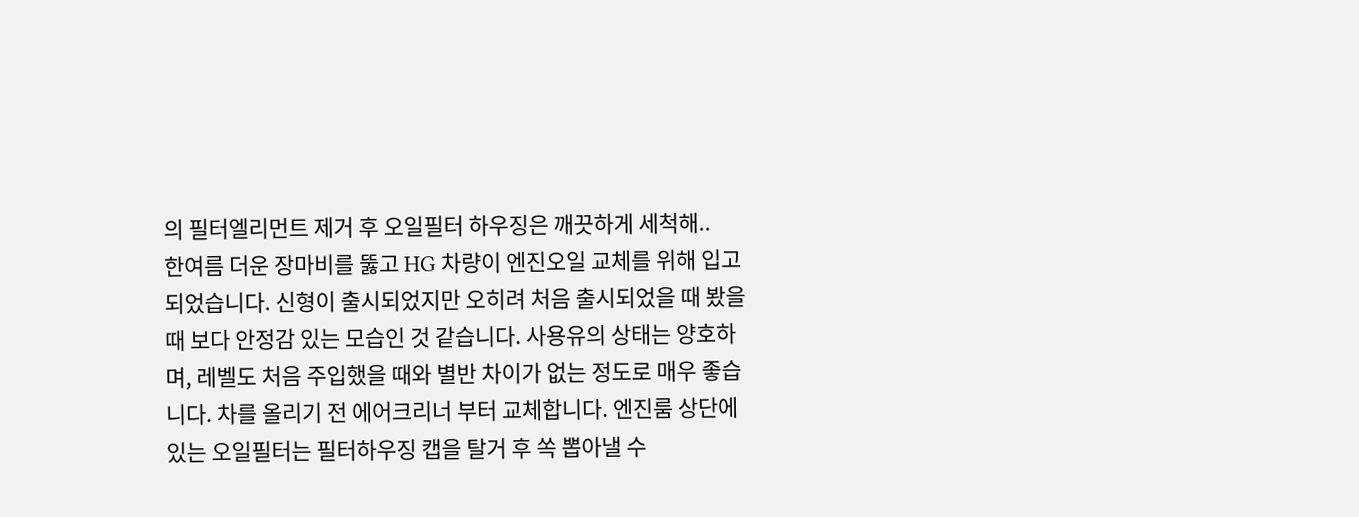의 필터엘리먼트 제거 후 오일필터 하우징은 깨끗하게 세척해..
한여름 더운 장마비를 뚫고 HG 차량이 엔진오일 교체를 위해 입고되었습니다. 신형이 출시되었지만 오히려 처음 출시되었을 때 봤을 때 보다 안정감 있는 모습인 것 같습니다. 사용유의 상태는 양호하며, 레벨도 처음 주입했을 때와 별반 차이가 없는 정도로 매우 좋습니다. 차를 올리기 전 에어크리너 부터 교체합니다. 엔진룸 상단에 있는 오일필터는 필터하우징 캡을 탈거 후 쏙 뽑아낼 수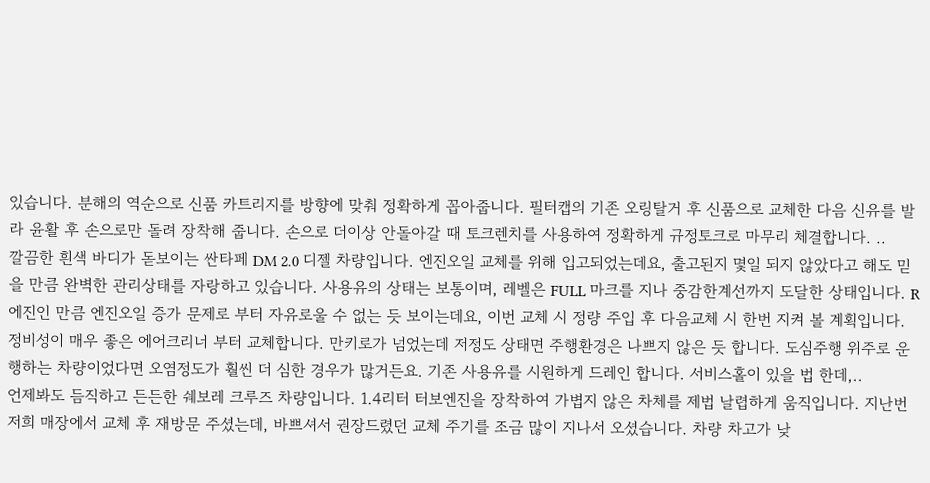있습니다. 분해의 역순으로 신품 카트리지를 방향에 맞춰 정확하게 꼽아줍니다. 필터캡의 기존 오링탈거 후 신품으로 교체한 다음 신유를 발라 윤활 후 손으로만 돌려 장착해 줍니다. 손으로 더이상 안돌아갈 때 토크렌치를 사용하여 정확하게 규정토크로 마무리 체결합니다. ..
깔끔한 흰색 바디가 돋보이는 싼타페 DM 2.0 디젤 차량입니다. 엔진오일 교체를 위해 입고되었는데요, 출고된지 몇일 되지 않았다고 해도 믿을 만큼 완벽한 관리상태를 자랑하고 있습니다. 사용유의 상태는 보통이며, 레벨은 FULL 마크를 지나 중감한계선까지 도달한 상태입니다. R에진인 만큼 엔진오일 증가 문제로 부터 자유로울 수 없는 듯 보이는데요, 이번 교체 시 정량 주입 후 다음교체 시 한번 지켜 볼 계획입니다. 정비성이 매우 좋은 에어크리너 부터 교체합니다. 만키로가 넘었는데 저정도 상태면 주행환경은 나쁘지 않은 듯 합니다. 도심주행 위주로 운행하는 차량이었다면 오염정도가 훨씬 더 심한 경우가 많거든요. 기존 사용유를 시원하게 드레인 합니다. 서비스홀이 있을 법 한데,..
언제봐도 듬직하고 든든한 쉐보레 크루즈 차량입니다. 1.4리터 터보엔진을 장착하여 가볍지 않은 차체를 제법 날렵하게 움직입니다. 지난번 저희 매장에서 교체 후 재방문 주셨는데, 바쁘셔서 권장드렸던 교체 주기를 조금 많이 지나서 오셨습니다. 차량 차고가 낮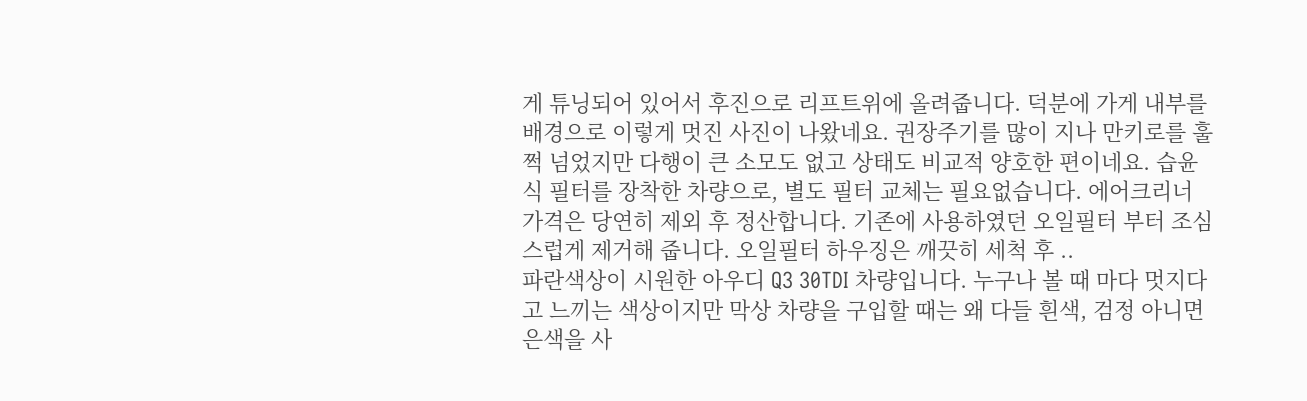게 튜닝되어 있어서 후진으로 리프트위에 올려줍니다. 덕분에 가게 내부를 배경으로 이렇게 멋진 사진이 나왔네요. 권장주기를 많이 지나 만키로를 훌쩍 넘었지만 다행이 큰 소모도 없고 상태도 비교적 양호한 편이네요. 습윤식 필터를 장착한 차량으로, 별도 필터 교체는 필요없습니다. 에어크리너 가격은 당연히 제외 후 정산합니다. 기존에 사용하였던 오일필터 부터 조심스럽게 제거해 줍니다. 오일필터 하우징은 깨끗히 세척 후 ..
파란색상이 시원한 아우디 Q3 30TDI 차량입니다. 누구나 볼 때 마다 멋지다고 느끼는 색상이지만 막상 차량을 구입할 때는 왜 다들 흰색, 검정 아니면 은색을 사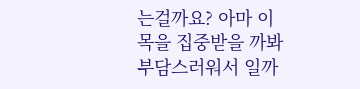는걸까요? 아마 이목을 집중받을 까봐 부담스러워서 일까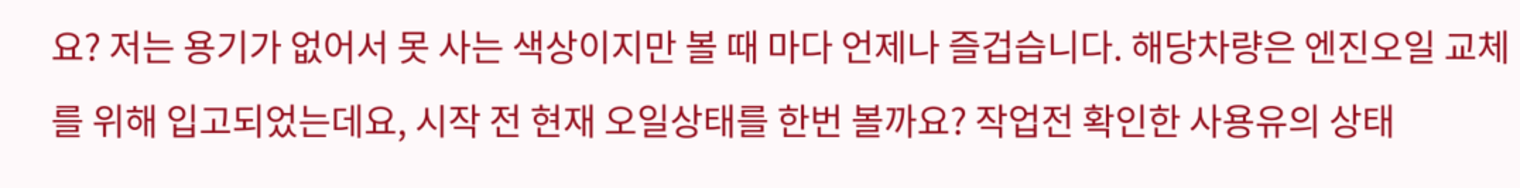요? 저는 용기가 없어서 못 사는 색상이지만 볼 때 마다 언제나 즐겁습니다. 해당차량은 엔진오일 교체를 위해 입고되었는데요, 시작 전 현재 오일상태를 한번 볼까요? 작업전 확인한 사용유의 상태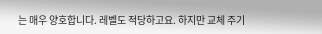는 매우 양호합니다. 레벨도 적당하고요. 하지만 교체 주기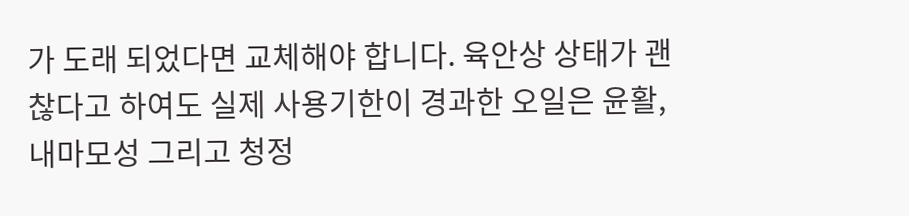가 도래 되었다면 교체해야 합니다. 육안상 상태가 괜찮다고 하여도 실제 사용기한이 경과한 오일은 윤활, 내마모성 그리고 청정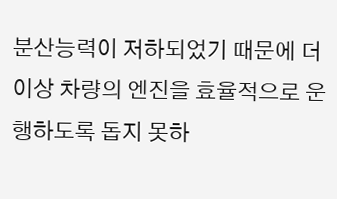분산능력이 저하되었기 때문에 더이상 차량의 엔진을 효율적으로 운행하도록 돕지 못하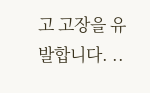고 고장을 유발합니다. ..